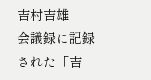吉村吉雄
会議録に記録された「吉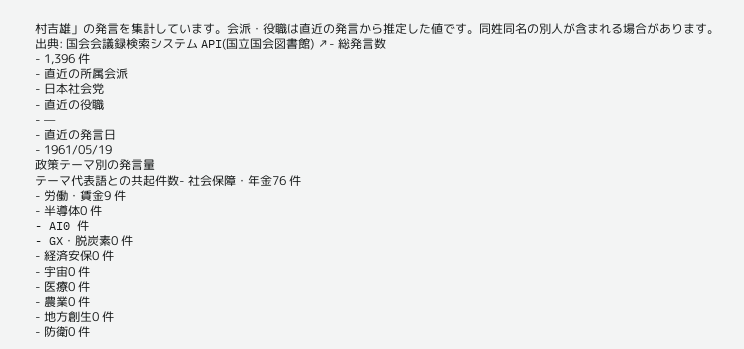村吉雄」の発言を集計しています。会派・役職は直近の発言から推定した値です。同姓同名の別人が含まれる場合があります。
出典: 国会会議録検索システム API(国立国会図書館) ↗- 総発言数
- 1,396 件
- 直近の所属会派
- 日本社会党
- 直近の役職
- —
- 直近の発言日
- 1961/05/19
政策テーマ別の発言量
テーマ代表語との共起件数- 社会保障・年金76 件
- 労働・賃金9 件
- 半導体0 件
- AI0 件
- GX・脱炭素0 件
- 経済安保0 件
- 宇宙0 件
- 医療0 件
- 農業0 件
- 地方創生0 件
- 防衛0 件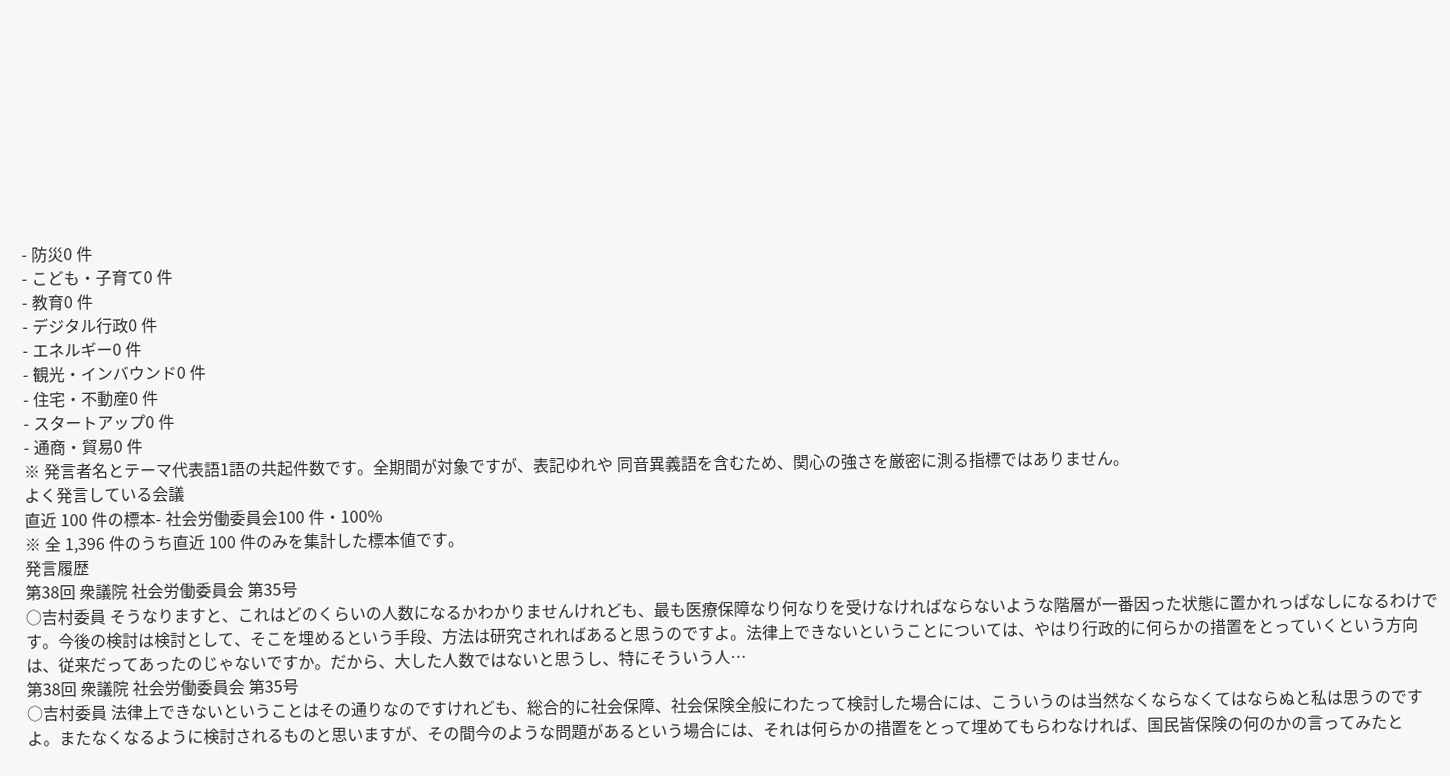- 防災0 件
- こども・子育て0 件
- 教育0 件
- デジタル行政0 件
- エネルギー0 件
- 観光・インバウンド0 件
- 住宅・不動産0 件
- スタートアップ0 件
- 通商・貿易0 件
※ 発言者名とテーマ代表語1語の共起件数です。全期間が対象ですが、表記ゆれや 同音異義語を含むため、関心の強さを厳密に測る指標ではありません。
よく発言している会議
直近 100 件の標本- 社会労働委員会100 件・100%
※ 全 1,396 件のうち直近 100 件のみを集計した標本値です。
発言履歴
第38回 衆議院 社会労働委員会 第35号
○吉村委員 そうなりますと、これはどのくらいの人数になるかわかりませんけれども、最も医療保障なり何なりを受けなければならないような階層が一番因った状態に置かれっぱなしになるわけです。今後の検討は検討として、そこを埋めるという手段、方法は研究されればあると思うのですよ。法律上できないということについては、やはり行政的に何らかの措置をとっていくという方向は、従来だってあったのじゃないですか。だから、大した人数ではないと思うし、特にそういう人…
第38回 衆議院 社会労働委員会 第35号
○吉村委員 法律上できないということはその通りなのですけれども、総合的に社会保障、社会保険全般にわたって検討した場合には、こういうのは当然なくならなくてはならぬと私は思うのですよ。またなくなるように検討されるものと思いますが、その間今のような問題があるという場合には、それは何らかの措置をとって埋めてもらわなければ、国民皆保険の何のかの言ってみたと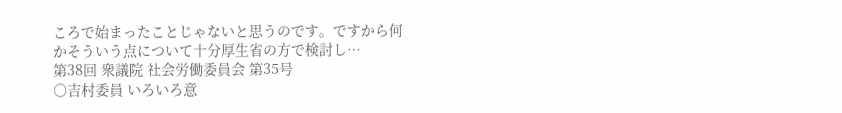ころで始まったことじゃないと思うのです。ですから何かそういう点について十分厚生省の方で検討し…
第38回 衆議院 社会労働委員会 第35号
○吉村委員 いろいろ意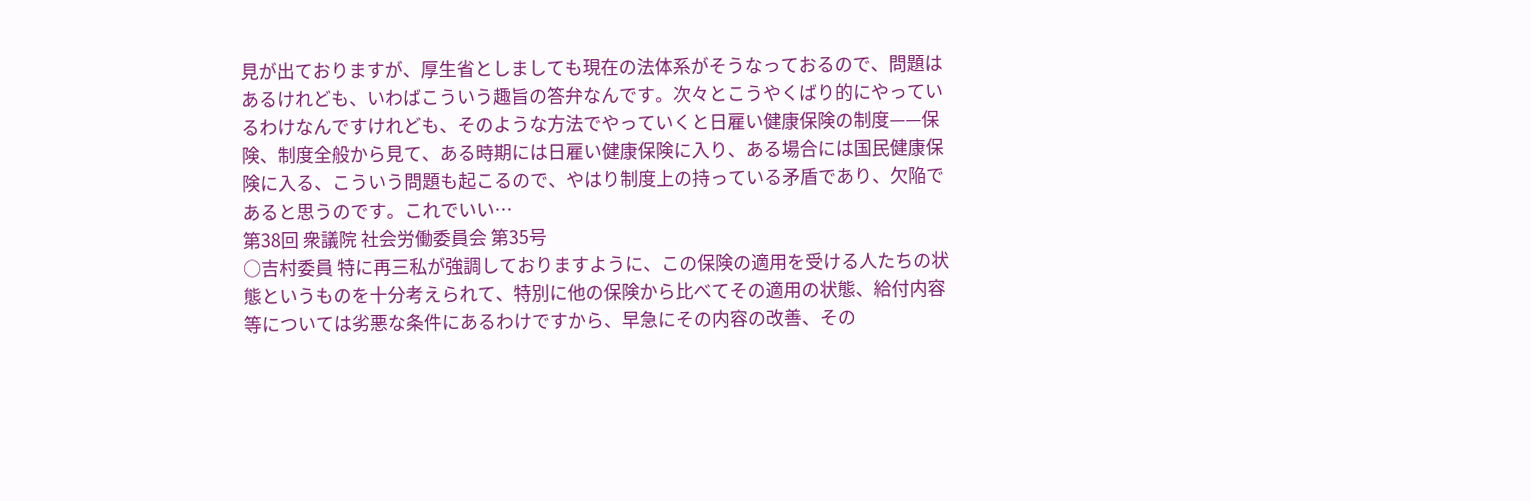見が出ておりますが、厚生省としましても現在の法体系がそうなっておるので、問題はあるけれども、いわばこういう趣旨の答弁なんです。次々とこうやくばり的にやっているわけなんですけれども、そのような方法でやっていくと日雇い健康保険の制度——保険、制度全般から見て、ある時期には日雇い健康保険に入り、ある場合には国民健康保険に入る、こういう問題も起こるので、やはり制度上の持っている矛盾であり、欠陥であると思うのです。これでいい…
第38回 衆議院 社会労働委員会 第35号
○吉村委員 特に再三私が強調しておりますように、この保険の適用を受ける人たちの状態というものを十分考えられて、特別に他の保険から比べてその適用の状態、給付内容等については劣悪な条件にあるわけですから、早急にその内容の改善、その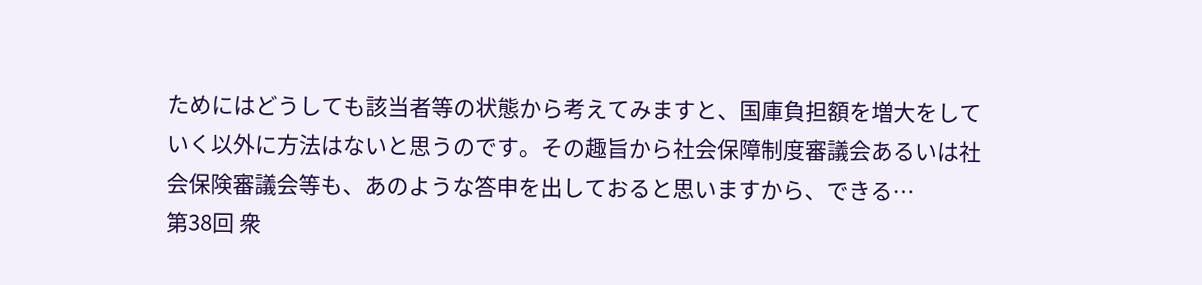ためにはどうしても該当者等の状態から考えてみますと、国庫負担額を増大をしていく以外に方法はないと思うのです。その趣旨から社会保障制度審議会あるいは社会保険審議会等も、あのような答申を出しておると思いますから、できる…
第38回 衆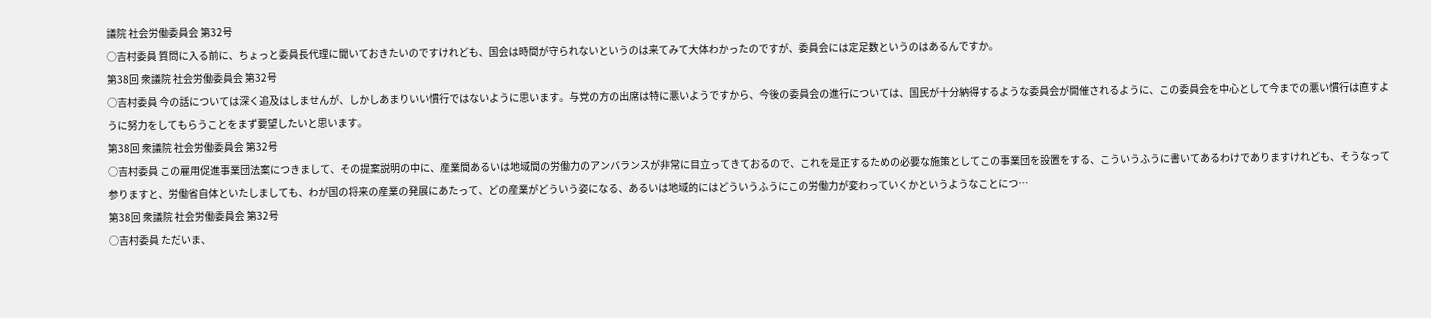議院 社会労働委員会 第32号
○吉村委員 質問に入る前に、ちょっと委員長代理に聞いておきたいのですけれども、国会は時間が守られないというのは来てみて大体わかったのですが、委員会には定足数というのはあるんですか。
第38回 衆議院 社会労働委員会 第32号
○吉村委員 今の話については深く追及はしませんが、しかしあまりいい慣行ではないように思います。与党の方の出席は特に悪いようですから、今後の委員会の進行については、国民が十分納得するような委員会が開催されるように、この委員会を中心として今までの悪い慣行は直すように努力をしてもらうことをまず要望したいと思います。
第38回 衆議院 社会労働委員会 第32号
○吉村委員 この雇用促進事業団法案につきまして、その提案説明の中に、産業間あるいは地域間の労働力のアンバランスが非常に目立ってきておるので、これを是正するための必要な施策としてこの事業団を設置をする、こういうふうに書いてあるわけでありますけれども、そうなって参りますと、労働省自体といたしましても、わが国の将来の産業の発展にあたって、どの産業がどういう姿になる、あるいは地域的にはどういうふうにこの労働力が変わっていくかというようなことにつ…
第38回 衆議院 社会労働委員会 第32号
○吉村委員 ただいま、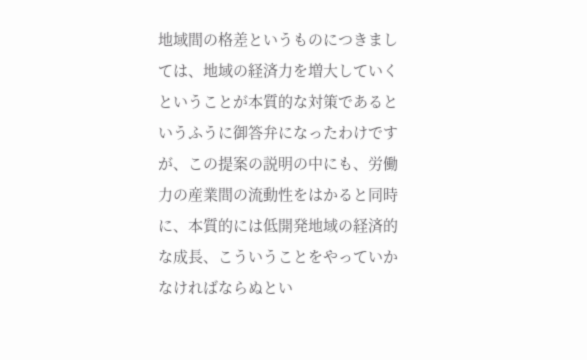地域間の格差というものにつきましては、地域の経済力を増大していくということが本質的な対策であるというふうに御答弁になったわけですが、この提案の説明の中にも、労働力の産業間の流動性をはかると同時に、本質的には低開発地域の経済的な成長、こういうことをやっていかなければならぬとい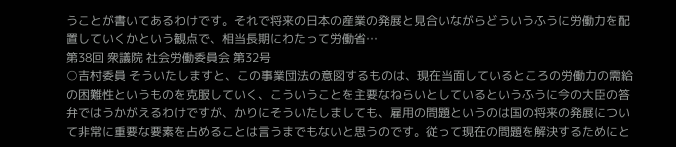うことが書いてあるわけです。それで将来の日本の産業の発展と見合いながらどういうふうに労働力を配置していくかという観点で、相当長期にわたって労働省…
第38回 衆議院 社会労働委員会 第32号
○吉村委員 そういたしますと、この事業団法の意図するものは、現在当面しているところの労働力の需給の困難性というものを克服していく、こういうことを主要なねらいとしているというふうに今の大臣の答弁ではうかがえるわけですが、かりにそういたしましても、雇用の問題というのは国の将来の発展について非常に重要な要素を占めることは言うまでもないと思うのです。従って現在の問題を解決するためにと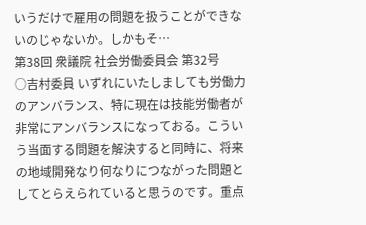いうだけで雇用の問題を扱うことができないのじゃないか。しかもそ…
第38回 衆議院 社会労働委員会 第32号
○吉村委員 いずれにいたしましても労働力のアンバランス、特に現在は技能労働者が非常にアンバランスになっておる。こういう当面する問題を解決すると同時に、将来の地域開発なり何なりにつながった問題としてとらえられていると思うのです。重点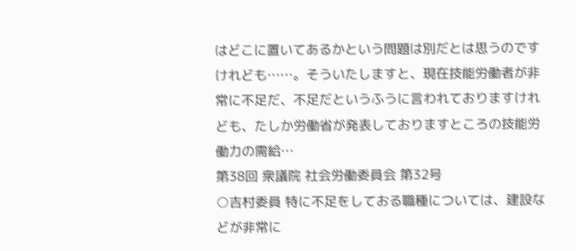はどこに置いてあるかという問題は別だとは思うのですけれども……。そういたしますと、現在技能労働者が非常に不足だ、不足だというふうに言われておりますけれども、たしか労働省が発表しておりますところの技能労働力の需給…
第38回 衆議院 社会労働委員会 第32号
○吉村委員 特に不足をしておる職種については、建設などが非常に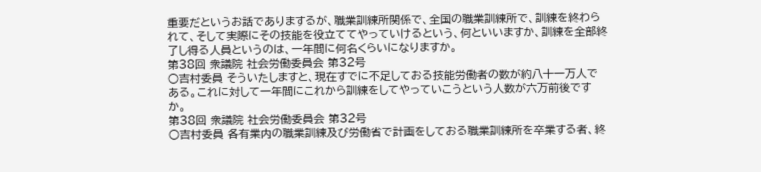重要だというお話でありまするが、職業訓練所関係で、全国の職業訓練所で、訓練を終わられて、そして実際にその技能を役立ててやっていけるという、何といいますか、訓練を全部終了し得る人員というのは、一年間に何名くらいになりますか。
第38回 衆議院 社会労働委員会 第32号
○吉村委員 そういたしますと、現在すでに不足しておる技能労働者の数が約八十一万人である。これに対して一年間にこれから訓練をしてやっていこうという人数が六万前後ですか。
第38回 衆議院 社会労働委員会 第32号
○吉村委員 各有業内の職業訓練及び労働省で計画をしておる職業訓練所を卒業する者、終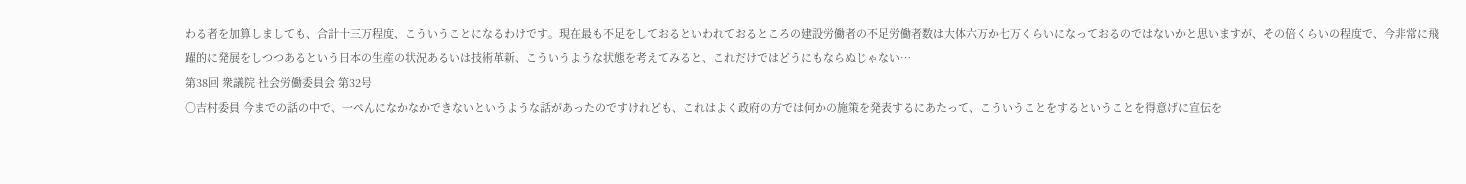わる者を加算しましても、合計十三万程度、こういうことになるわけです。現在最も不足をしておるといわれておるところの建設労働者の不足労働者数は大体六万か七万くらいになっておるのではないかと思いますが、その倍くらいの程度で、今非常に飛躍的に発展をしつつあるという日本の生産の状況あるいは技術革新、こういうような状態を考えてみると、これだけではどうにもならぬじゃない…
第38回 衆議院 社会労働委員会 第32号
○吉村委員 今までの話の中で、一ぺんになかなかできないというような話があったのですけれども、これはよく政府の方では何かの施策を発表するにあたって、こういうことをするということを得意げに宣伝を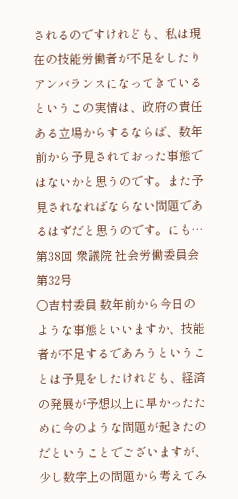されるのですけれども、私は現在の技能労働者が不足をしたりアンバランスになってきているというこの実情は、政府の責任ある立場からするならば、数年前から予見されておった事態ではないかと思うのです。また予見されなればならない問題であるはずだと思うのです。にも…
第38回 衆議院 社会労働委員会 第32号
○吉村委員 数年前から今日のような事態といいますか、技能者が不足するであろうということは予見をしたけれども、経済の発展が予想以上に早かったために今のような問題が起きたのだということでございますが、少し数字上の問題から考えてみ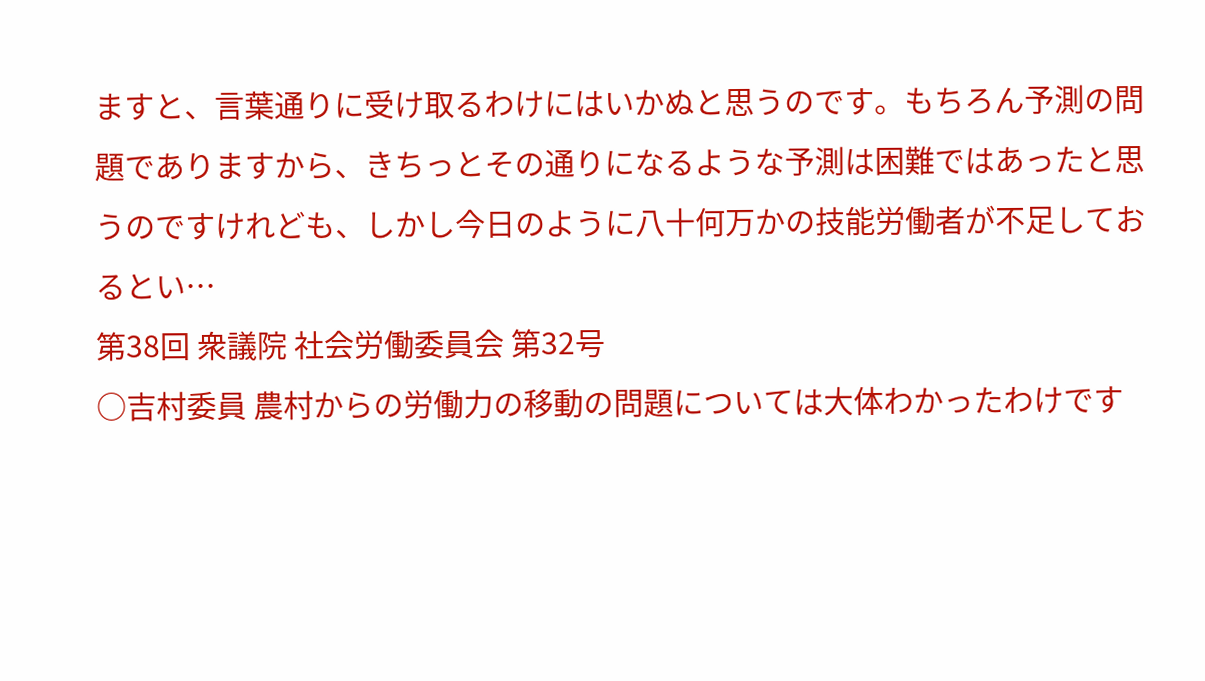ますと、言葉通りに受け取るわけにはいかぬと思うのです。もちろん予測の問題でありますから、きちっとその通りになるような予測は困難ではあったと思うのですけれども、しかし今日のように八十何万かの技能労働者が不足しておるとい…
第38回 衆議院 社会労働委員会 第32号
○吉村委員 農村からの労働力の移動の問題については大体わかったわけです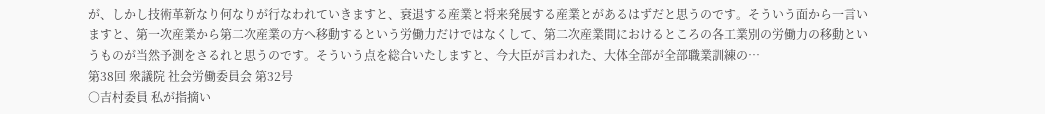が、しかし技術革新なり何なりが行なわれていきますと、衰退する産業と将来発展する産業とがあるはずだと思うのです。そういう面から一言いますと、第一次産業から第二次産業の方へ移動するという労働力だけではなくして、第二次産業間におけるところの各工業別の労働力の移動というものが当然予測をさるれと思うのです。そういう点を総合いたしますと、今大臣が言われた、大体全部が全部職業訓練の…
第38回 衆議院 社会労働委員会 第32号
○吉村委員 私が指摘い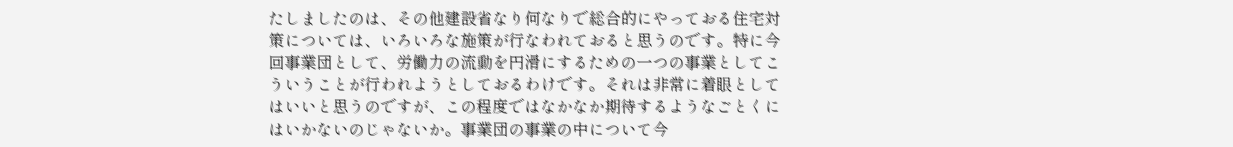たしましたのは、その他建設省なり何なりで総合的にやっておる住宅対策については、いろいろな施策が行なわれておると思うのです。特に今回事業団として、労働力の流動を円滑にするための一つの事業としてこういうことが行われようとしておるわけです。それは非常に着眼としてはいいと思うのですが、この程度ではなかなか期待するようなごとくにはいかないのじゃないか。事業団の事業の中について今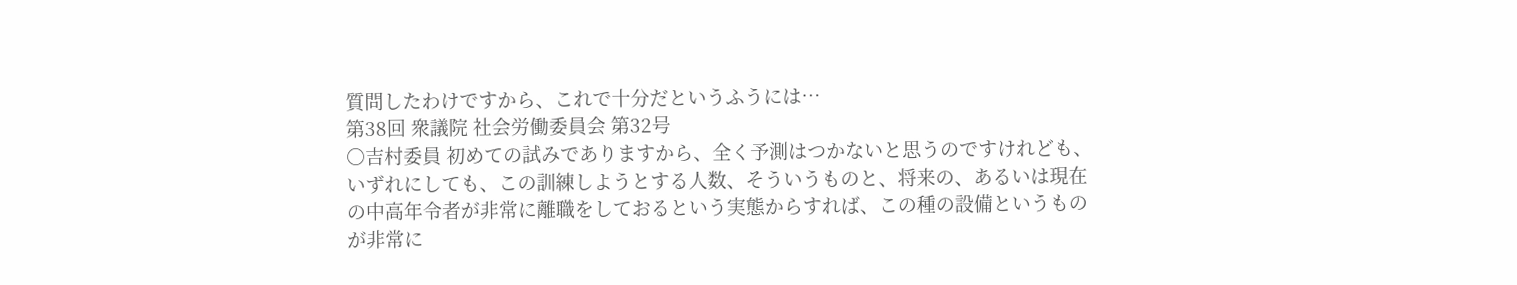質問したわけですから、これで十分だというふうには…
第38回 衆議院 社会労働委員会 第32号
○吉村委員 初めての試みでありますから、全く予測はつかないと思うのですけれども、いずれにしても、この訓練しようとする人数、そういうものと、将来の、あるいは現在の中高年令者が非常に離職をしておるという実態からすれば、この種の設備というものが非常に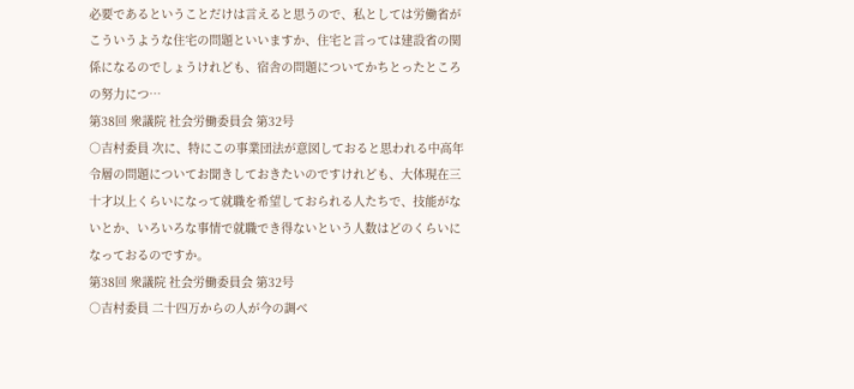必要であるということだけは言えると思うので、私としては労働省がこういうような住宅の問題といいますか、住宅と言っては建設省の関係になるのでしょうけれども、宿舎の問題についてかちとったところの努力につ…
第38回 衆議院 社会労働委員会 第32号
○吉村委員 次に、特にこの事業団法が意図しておると思われる中高年令層の問題についてお聞きしておきたいのですけれども、大体現在三十才以上くらいになって就職を希望しておられる人たちで、技能がないとか、いろいろな事情で就職でき得ないという人数はどのくらいになっておるのですか。
第38回 衆議院 社会労働委員会 第32号
○吉村委員 二十四万からの人が今の調べ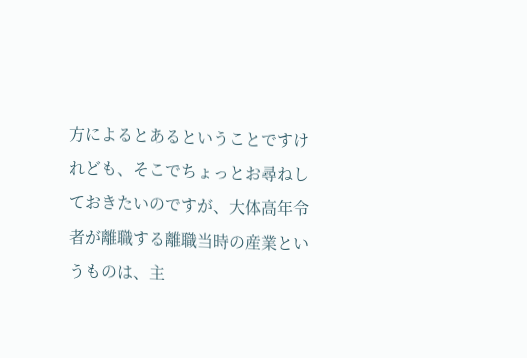方によるとあるということですけれども、そこでちょっとお尋ねしておきたいのですが、大体高年令者が離職する離職当時の産業というものは、主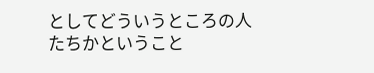としてどういうところの人たちかということ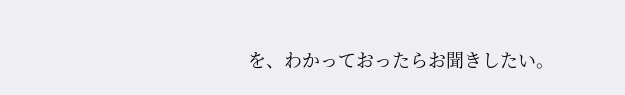を、わかっておったらお聞きしたい。